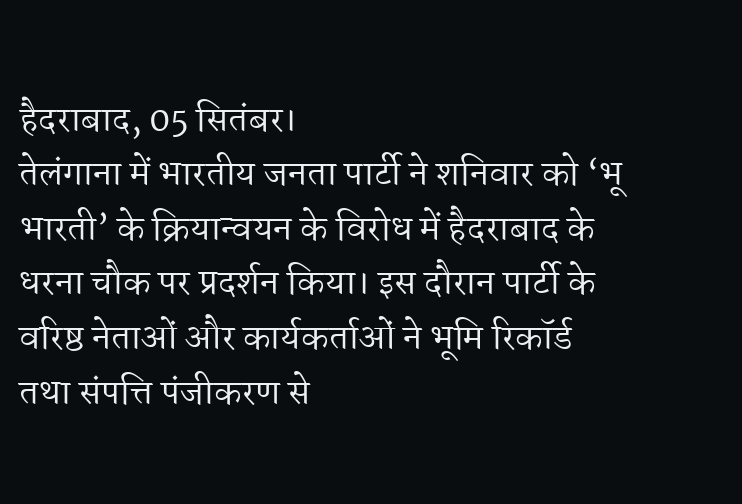हैदराबाद, 05 सितंबर।
तेलंगाना में भारतीय जनता पार्टी ने शनिवार को ‘भू भारती’ के क्रियान्वयन के विरोध में हैदराबाद के धरना चौक पर प्रदर्शन किया। इस दौरान पार्टी के वरिष्ठ नेताओं और कार्यकर्ताओं ने भूमि रिकॉर्ड तथा संपत्ति पंजीकरण से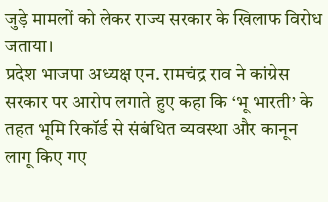जुड़े मामलों को लेकर राज्य सरकार के खिलाफ विरोध जताया।
प्रदेश भाजपा अध्यक्ष एन. रामचंद्र राव ने कांग्रेस सरकार पर आरोप लगाते हुए कहा कि ‘भू भारती’ के तहत भूमि रिकॉर्ड से संबंधित व्यवस्था और कानून लागू किए गए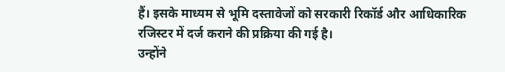हैं। इसके माध्यम से भूमि दस्तावेजों को सरकारी रिकॉर्ड और आधिकारिक रजिस्टर में दर्ज कराने की प्रक्रिया की गई है।
उन्होंने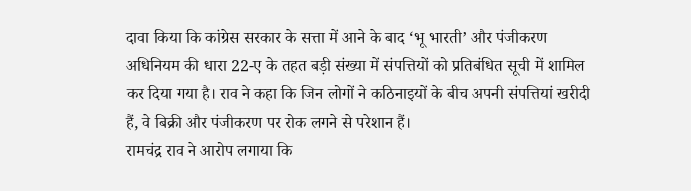दावा किया कि कांग्रेस सरकार के सत्ता में आने के बाद ‘भू भारती’ और पंजीकरण अधिनियम की धारा 22-ए के तहत बड़ी संख्या में संपत्तियों को प्रतिबंधित सूची में शामिल कर दिया गया है। राव ने कहा कि जिन लोगों ने कठिनाइयों के बीच अपनी संपत्तियां खरीदी हैं, वे बिक्री और पंजीकरण पर रोक लगने से परेशान हैं।
रामचंद्र राव ने आरोप लगाया कि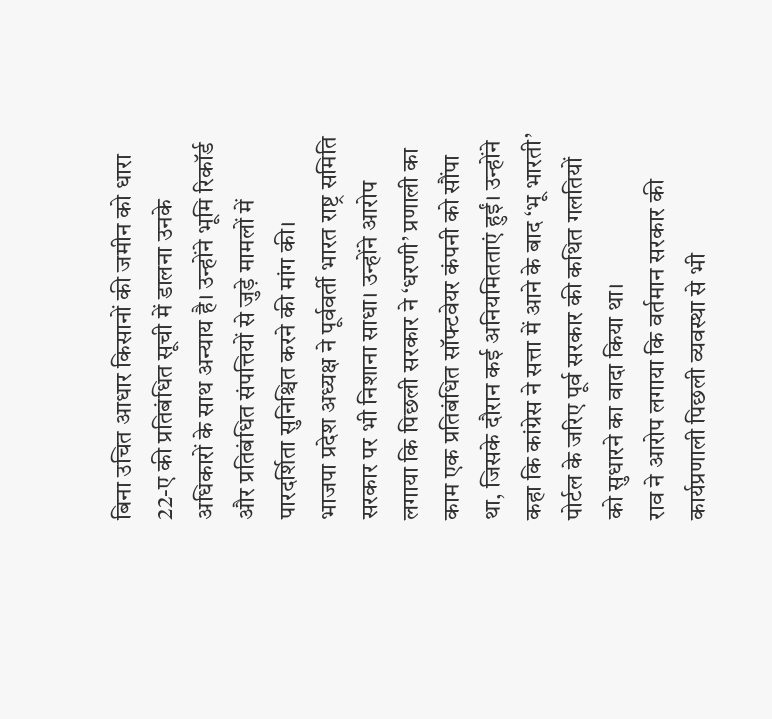बिना उचित आधार किसानों की जमीन को धारा 22-ए की प्रतिबंधित सूची में डालना उनके अधिकारों के साथ अन्याय है। उन्होंने भूमि रिकॉर्ड और प्रतिबंधित संपत्तियों से जुड़े मामलों में पारदर्शिता सुनिश्चित करने की मांग की।
भाजपा प्रदेश अध्यक्ष ने पूर्ववर्ती भारत राष्ट्र समिति सरकार पर भी निशाना साधा। उन्होंने आरोप लगाया कि पिछली सरकार ने ‘धरणी’ प्रणाली का काम एक प्रतिबंधित सॉफ्टवेयर कंपनी को सौंपा था, जिसके दौरान कई अनियमितताएं हुईं। उन्होंने कहा कि कांग्रेस ने सत्ता में आने के बाद ‘भू भारती’ पोर्टल के जरिए पूर्व सरकार की कथित गलतियों को सुधारने का वादा किया था।
राव ने आरोप लगाया कि वर्तमान सरकार की कार्यप्रणाली पिछली व्यवस्था से भी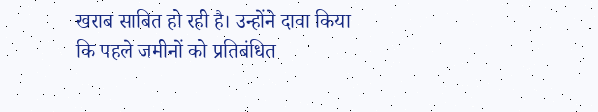खराब साबित हो रही है। उन्होंने दावा किया कि पहले जमीनों को प्रतिबंधित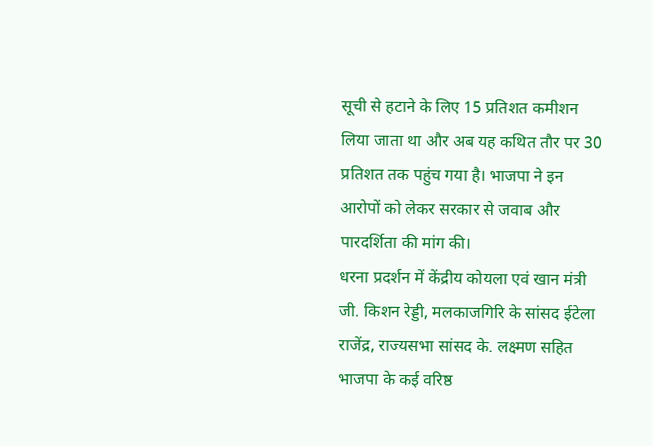सूची से हटाने के लिए 15 प्रतिशत कमीशन लिया जाता था और अब यह कथित तौर पर 30 प्रतिशत तक पहुंच गया है। भाजपा ने इन आरोपों को लेकर सरकार से जवाब और पारदर्शिता की मांग की।
धरना प्रदर्शन में केंद्रीय कोयला एवं खान मंत्री जी. किशन रेड्डी, मलकाजगिरि के सांसद ईटेला राजेंद्र, राज्यसभा सांसद के. लक्ष्मण सहित भाजपा के कई वरिष्ठ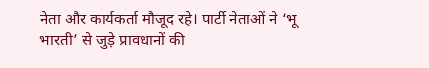नेता और कार्यकर्ता मौजूद रहे। पार्टी नेताओं ने ‘भू भारती’ से जुड़े प्रावधानों की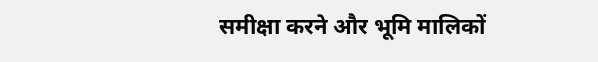समीक्षा करने और भूमि मालिकों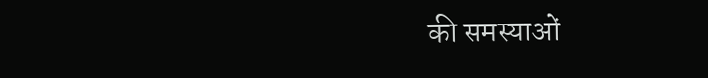की समस्याओं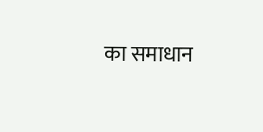का समाधान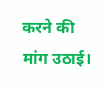करने की मांग उठाई।